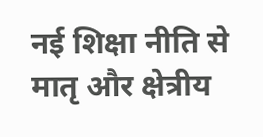नई शिक्षा नीति से मातृ और क्षेत्रीय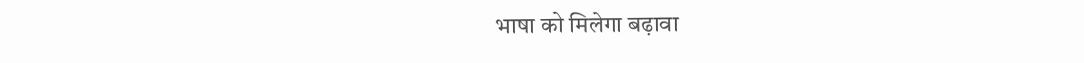भाषा को मिलेगा बढ़ावा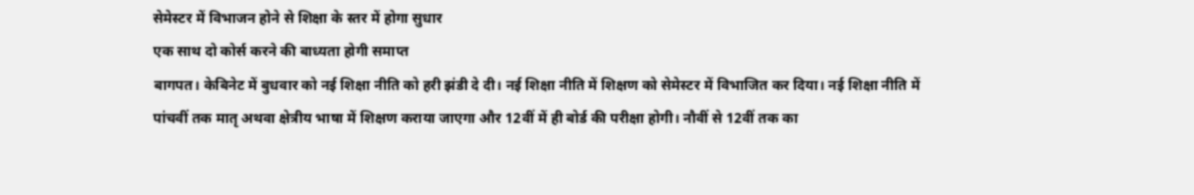सेमेस्टर में विभाजन होने से शिक्षा के स्तर में होगा सुधार
एक साथ दो कोर्स करने की बाध्यता होगी समाप्त
बागपत। केबिनेट में बुधवार को नई शिक्षा नीति को हरी झंडी दे दी। नई शिक्षा नीति में शिक्षण को सेमेस्टर में विभाजित कर दिया। नई शिक्षा नीति में पांचवीं तक मातृ अथवा क्षेत्रीय भाषा में शिक्षण कराया जाएगा और 12वीं में ही बोर्ड की परीक्षा होगी। नौवीं से 12वीं तक का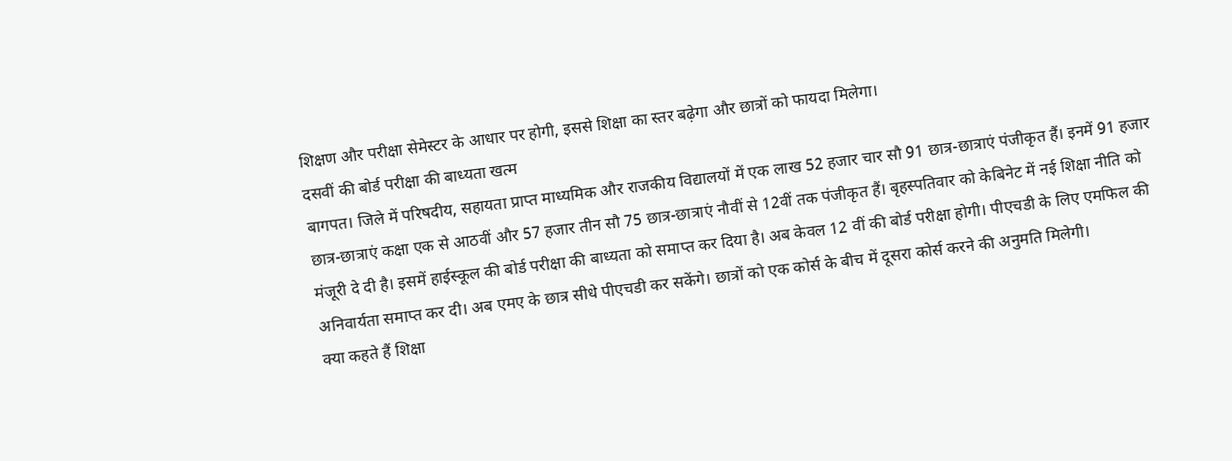शिक्षण और परीक्षा सेमेस्टर के आधार पर होगी, इससे शिक्षा का स्तर बढ़ेगा और छात्रों को फायदा मिलेगा।
दसवीं की बोर्ड परीक्षा की बाध्यता खत्म
बागपत। जिले में परिषदीय, सहायता प्राप्त माध्यमिक और राजकीय विद्यालयों में एक लाख 52 हजार चार सौ 91 छात्र-छात्राएं पंजीकृत हैं। इनमें 91 हजार छात्र-छात्राएं कक्षा एक से आठवीं और 57 हजार तीन सौ 75 छात्र-छात्राएं नौवीं से 12वीं तक पंजीकृत हैं। बृहस्पतिवार को केबिनेट में नई शिक्षा नीति को मंजूरी दे दी है। इसमें हाईस्कूल की बोर्ड परीक्षा की बाध्यता को समाप्त कर दिया है। अब केवल 12 वीं की बोर्ड परीक्षा होगी। पीएचडी के लिए एमफिल की अनिवार्यता समाप्त कर दी। अब एमए के छात्र सीधे पीएचडी कर सकेंगे। छात्रों को एक कोर्स के बीच में दूसरा कोर्स करने की अनुमति मिलेगी।
क्या कहते हैं शिक्षा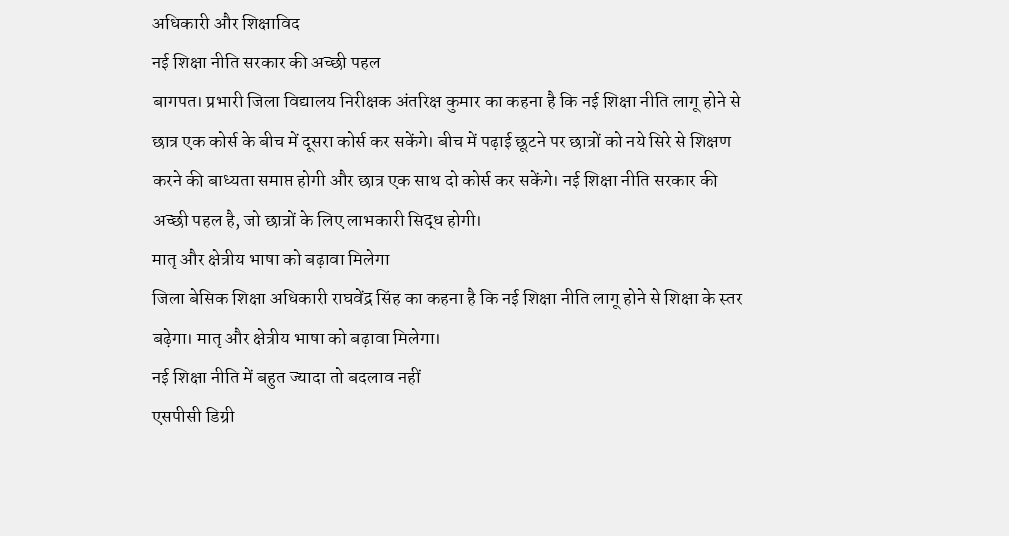अधिकारी और शिक्षाविद
नई शिक्षा नीति सरकार की अच्छी पहल
बागपत। प्रभारी जिला विद्यालय निरीक्षक अंतरिक्ष कुमार का कहना है कि नई शिक्षा नीति लागू होने से छात्र एक कोर्स के बीच में दूसरा कोर्स कर सकेंगे। बीच में पढ़ाई छूटने पर छात्रों को नये सिरे से शिक्षण करने की बाध्यता समाप्त होगी और छात्र एक साथ दो कोर्स कर सकेंगे। नई शिक्षा नीति सरकार की अच्छी पहल है, जो छात्रों के लिए लाभकारी सिद्ध होगी।
मातृ और क्षेत्रीय भाषा को बढ़ावा मिलेगा
जिला बेसिक शिक्षा अधिकारी राघवेंद्र सिंह का कहना है कि नई शिक्षा नीति लागू होने से शिक्षा के स्तर बढ़ेगा। मातृ और क्षेत्रीय भाषा को बढ़ावा मिलेगा।
नई शिक्षा नीति में बहुत ज्यादा तो बदलाव नहीं
एसपीसी डिग्री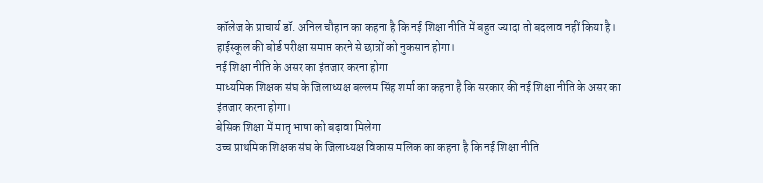कॉलेज के प्राचार्य डॉ. अनिल चौहान का कहना है कि नई शिक्षा नीति में बहुत ज्यादा तो बदलाव नहीं किया है। हाईस्कूल की बोर्ड परीक्षा समाप्त करने से छात्रों को नुकसान होगा।
नई शिक्षा नीति के असर का इंतजार करना होगा
माध्यमिक शिक्षक संघ के जिलाध्यक्ष बल्लम सिंह शर्मा का कहना है कि सरकार की नई शिक्षा नीति के असर का इंतजार करना होगा।
बेसिक शिक्षा में मातृ भाषा को बढ़ावा मिलेगा
उच्च प्राथमिक शिक्षक संघ के जिलाध्यक्ष विकास मलिक का कहना है कि नई शिक्षा नीति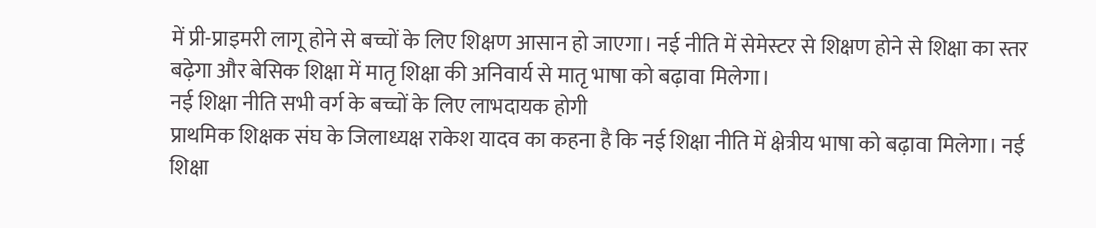में प्री-प्राइमरी लागू होने से बच्चों के लिए शिक्षण आसान हो जाएगा। नई नीति में सेमेस्टर से शिक्षण होने से शिक्षा का स्तर बढ़ेगा और बेसिक शिक्षा में मातृ शिक्षा की अनिवार्य से मातृ भाषा को बढ़ावा मिलेगा।
नई शिक्षा नीति सभी वर्ग के बच्चों के लिए लाभदायक होगी
प्राथमिक शिक्षक संघ के जिलाध्यक्ष राकेश यादव का कहना है कि नई शिक्षा नीति में क्षेत्रीय भाषा को बढ़ावा मिलेगा। नई शिक्षा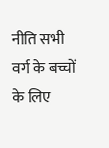नीति सभी वर्ग के बच्चों के लिए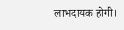लाभदायक होगी।